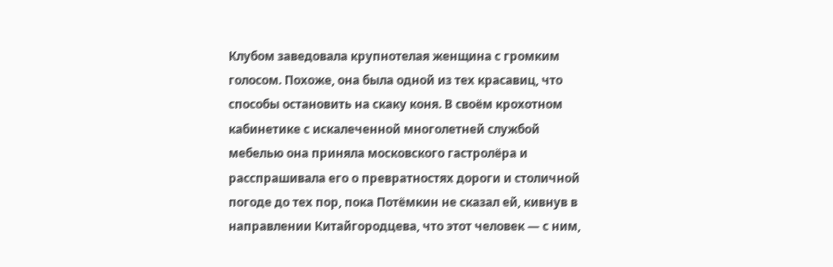Клубом заведовала крупнотелая женщина с громким голосом. Похоже, она была одной из тех красавиц, что способы остановить на скаку коня. В своём крохотном кабинетике с искалеченной многолетней службой мебелью она приняла московского гастролёра и расспрашивала его о превратностях дороги и столичной погоде до тех пор, пока Потёмкин не сказал ей, кивнув в направлении Китайгородцева, что этот человек — с ним,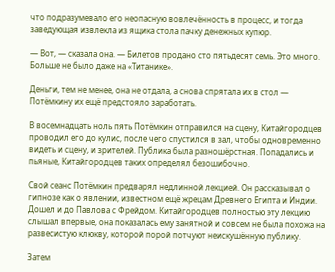что подразумевало его неопасную вовлечённость в процесс, и тогда заведующая извлекла из ящика стола пачку денежных купюр.

— Вот, — сказала она. — Билетов продано сто пятьдесят семь. Это много. Больше не было даже на «Титанике».

Деньги, тем не менее, она не отдала, а снова спрятала их в стол — Потёмкину их ещё предстояло заработать.

В восемнадцать ноль пять Потёмкин отправился на сцену, Китайгородцев проводил его до кулис, после чего спустился в зал, чтобы одновременно видеть и сцену, и зрителей. Публика была разношёрстная. Попадались и пьяные, Китайгородцев таких определял безошибочно.

Свой сеанс Потёмкин предварял недлинной лекцией. Он рассказывал о гипнозе как о явлении, известном ещё жрецам Древнего Египта и Индии. Дошел и до Павлова с Фрейдом. Китайгородцев полностью эту лекцию слышал впервые, она показалась ему занятной и совсем не была похожа на развесистую клюкву, которой порой потчуют неискушённую публику.

Затем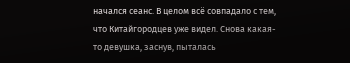начался сеанс. В целом всё совпадало с тем, что Китайгородцев уже видел. Снова какая-то девушка, заснув, пыталась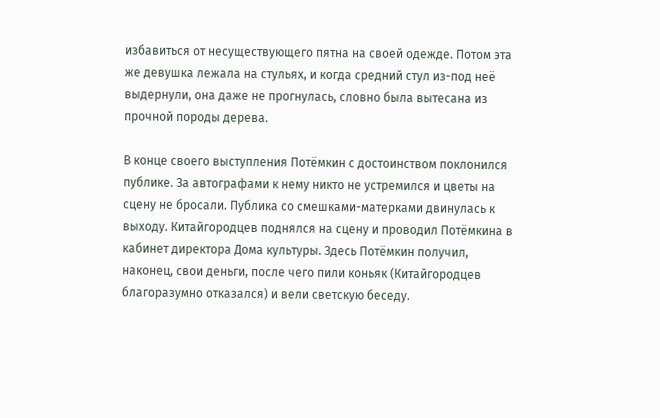избавиться от несуществующего пятна на своей одежде. Потом эта же девушка лежала на стульях, и когда средний стул из-под неё выдернули, она даже не прогнулась, словно была вытесана из прочной породы дерева.

В конце своего выступления Потёмкин с достоинством поклонился публике. За автографами к нему никто не устремился и цветы на сцену не бросали. Публика со смешками-матерками двинулась к выходу. Китайгородцев поднялся на сцену и проводил Потёмкина в кабинет директора Дома культуры. Здесь Потёмкин получил, наконец, свои деньги, после чего пили коньяк (Китайгородцев благоразумно отказался) и вели светскую беседу.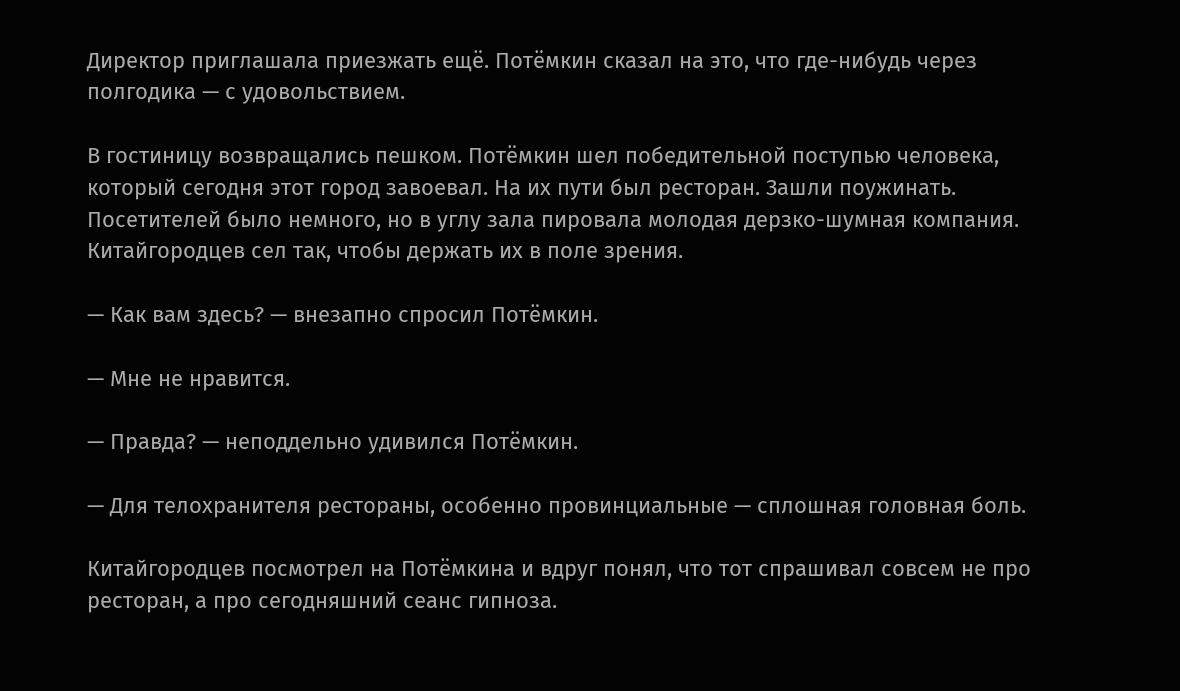Директор приглашала приезжать ещё. Потёмкин сказал на это, что где-нибудь через полгодика — с удовольствием.

В гостиницу возвращались пешком. Потёмкин шел победительной поступью человека, который сегодня этот город завоевал. На их пути был ресторан. Зашли поужинать. Посетителей было немного, но в углу зала пировала молодая дерзко-шумная компания. Китайгородцев сел так, чтобы держать их в поле зрения.

— Как вам здесь? — внезапно спросил Потёмкин.

— Мне не нравится.

— Правда? — неподдельно удивился Потёмкин.

— Для телохранителя рестораны, особенно провинциальные — сплошная головная боль.

Китайгородцев посмотрел на Потёмкина и вдруг понял, что тот спрашивал совсем не про ресторан, а про сегодняшний сеанс гипноза.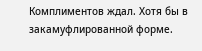Комплиментов ждал. Хотя бы в закамуфлированной форме.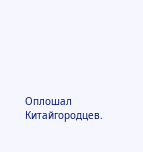Оплошал Китайгородцев.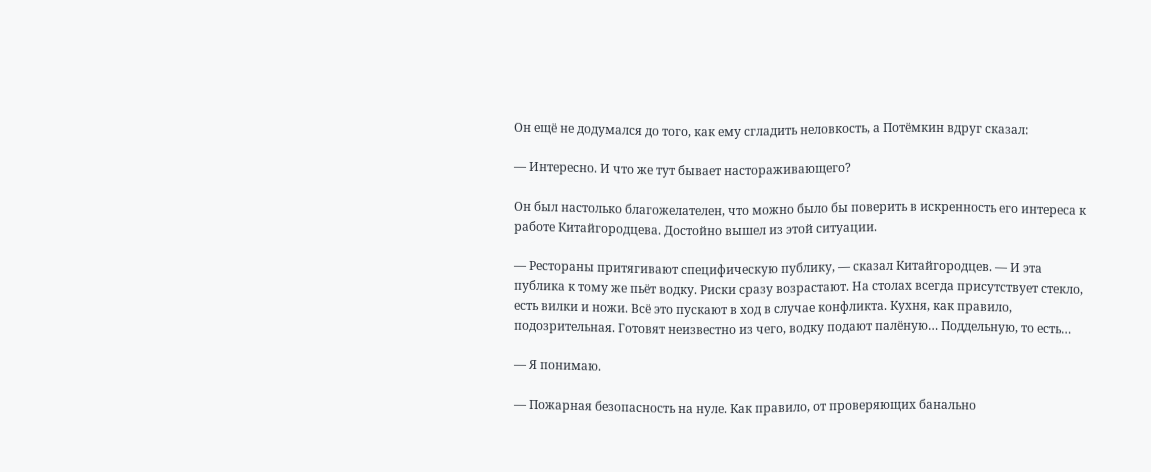Он ещё не додумался до того, как ему сгладить неловкость, а Потёмкин вдруг сказал:

— Интересно. И что же тут бывает настораживающего?

Он был настолько благожелателен, что можно было бы поверить в искренность его интереса к работе Китайгородцева. Достойно вышел из этой ситуации.

— Рестораны притягивают специфическую публику, — сказал Китайгородцев. — И эта публика к тому же пьёт водку. Риски сразу возрастают. На столах всегда присутствует стекло, есть вилки и ножи. Всё это пускают в ход в случае конфликта. Кухня, как правило, подозрительная. Готовят неизвестно из чего, водку подают палёную… Поддельную, то есть…

— Я понимаю.

— Пожарная безопасность на нуле. Как правило, от проверяющих банально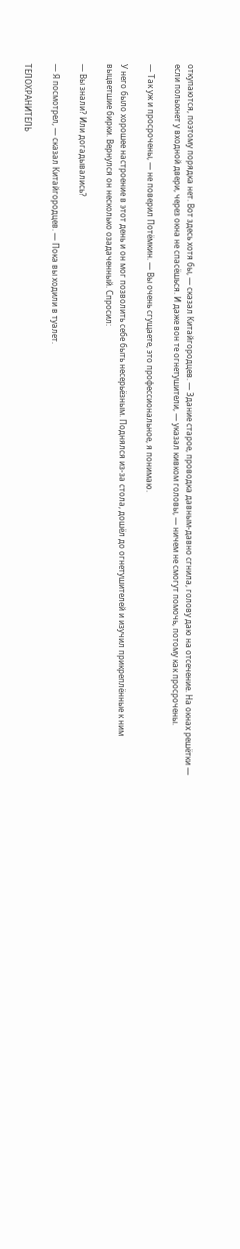откупаются, поэтому порядка нет. Вот здесь хотя бы, — сказал Китайгородцев. — Здание старое, проводка давным-давно сгнила, голову даю на отсечение. На окнах решётки — если полыхнет у входной двери, через окна не спасёшься. И даже вон те огнетушители, — указал кивком головы, — ничем не смогут помочь, потому как просрочены.

— Так уж и просрочены, — не поверил Потёмкин. — Вы очень сгущаете, это профессиональное, я понимаю.

У него было хорошее настроение в этот день и он мог позволить себе быть несерьёзным. Поднялся из-за стола, дошёл до огнетушителей и изучил прикреплённые к ним выцветшие бирки. Вернулся он несколько озадаченный. Спросил:

— Вы знали? Или догадывались?

— Я посмотрел, — сказал Китайгородцев. — Пока вы ходили в туалет.

ТЕЛОХРАНИТЕЛЬ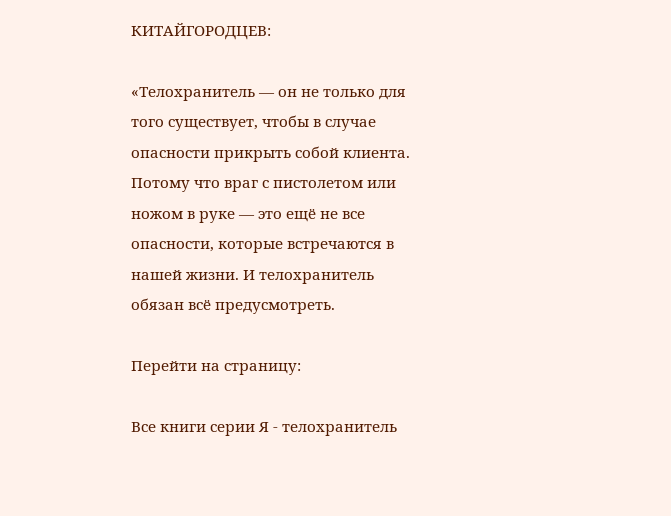КИТАЙГОРОДЦЕВ:

«Телохранитель — он не только для того существует, чтобы в случае опасности прикрыть собой клиента. Потому что враг с пистолетом или ножом в руке — это ещё не все опасности, которые встречаются в нашей жизни. И телохранитель обязан всё предусмотреть.

Перейти на страницу:

Все книги серии Я - телохранитель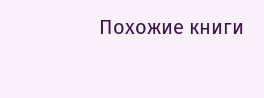Похожие книги